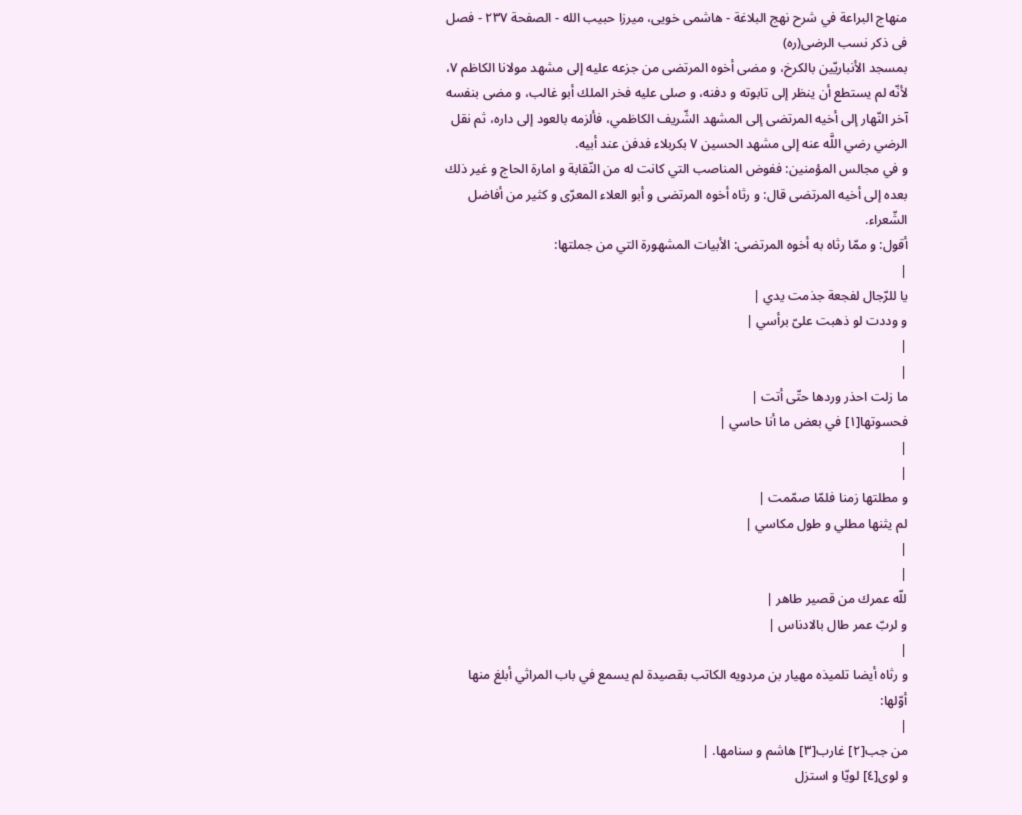منهاج البراعة في شرح نهج البلاغة - هاشمى خويى، ميرزا حبيب الله - الصفحة ٢٣٧ - فصل فى ذكر نسب الرضى(ره)
بمسجد الأنباريّين بالكرخ، و مضى أخوه المرتضى من جزعه عليه إلى مشهد مولانا الكاظم ٧، لأنّه لم يستطع أن ينظر إلى تابوته و دفنه، و صلى عليه فخر الملك أبو غالب، و مضى بنفسه آخر النّهار إلى أخيه المرتضى إلى المشهد الشّريف الكاظمي، فألزمه بالعود إلى داره، ثم نقل الرضي رضي اللَّه عنه إلى مشهد الحسين ٧ بكربلاء فدفن عند أبيه.
و في مجالس المؤمنين: ففوض المناصب التي كانت له من النّقابة و امارة الحاج و غير ذلك بعده إلى أخيه المرتضى قال: و رثاه أخوه المرتضى و أبو العلاء المعرّى و كثير من أفاضل الشّعراء.
أقول: و ممّا رثاه به أخوه المرتضى: الأبيات المشهورة التي من جملتها:
|
يا للرّجال لفجعة جذمت يدي |
و وددت لو ذهبت علىّ برأسي |
|
|
ما زلت احذر وردها حتّى أتت |
فحسوتها[١] في بعض ما أنا حاسي |
|
|
و مطلتها زمنا فلمّا صمّمت |
لم يثنها مطلي و طول مكاسي |
|
|
للّه عمرك من قصير طاهر |
و لربّ عمر طال بالادناس |
|
و رثاه أيضا تلميذه مهيار بن مردويه الكاتب بقصيدة لم يسمع في باب المراثي أبلغ منها أوّلها:
|
من جب[٢] غارب[٣] هاشم و سنامها. |
و لوى[٤] لويّا و استزل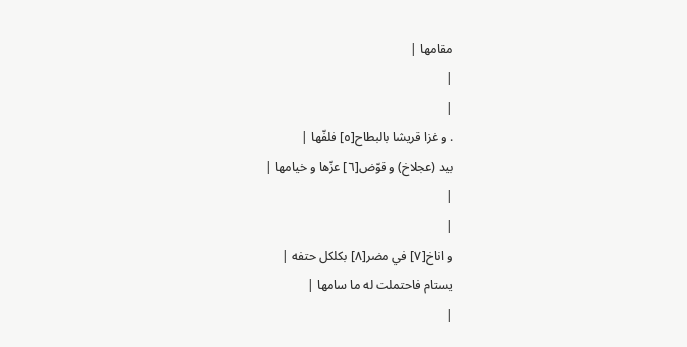مقامها |
|
|
. و غزا قريشا بالبطاح[٥] فلفّها |
بيد (عجلاخ) و قوّض[٦] عزّها و خيامها |
|
|
و اناخ[٧] في مضر[٨] بكلكل حتفه |
يستام فاحتملت له ما سامها |
|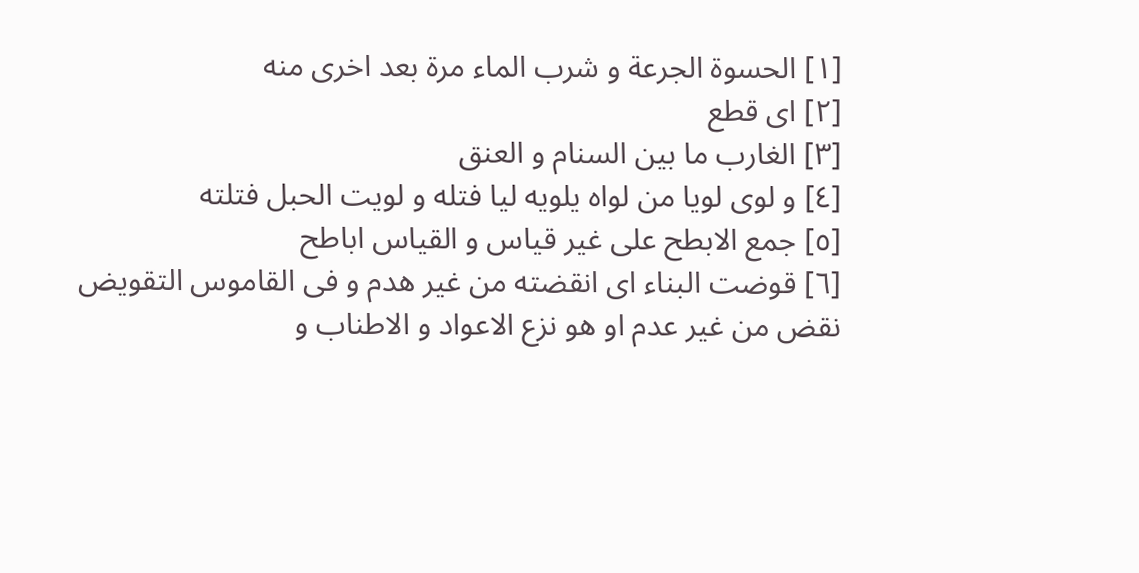[١] الحسوة الجرعة و شرب الماء مرة بعد اخرى منه
[٢] اى قطع
[٣] الغارب ما بين السنام و العنق
[٤] و لوى لويا من لواه يلويه ليا فتله و لويت الحبل فتلته
[٥] جمع الابطح على غير قياس و القياس اباطح
[٦] قوضت البناء اى انقضته من غير هدم و فى القاموس التقويض نقض من غير عدم او هو نزع الاعواد و الاطناب و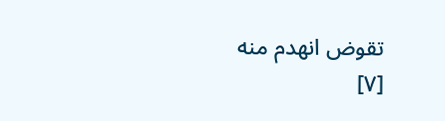تقوض انهدم منه
[٧]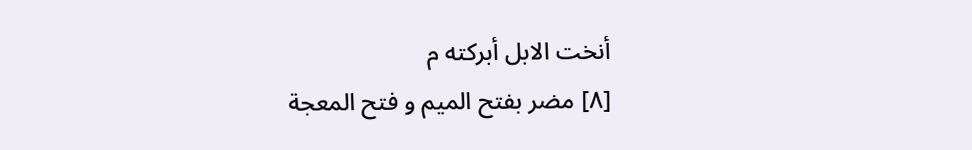أنخت الابل أبركته م
[٨] مضر بفتح الميم و فتح المعجة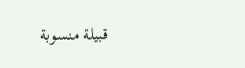قبيلة منسوبة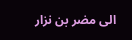الى مضر بن نزار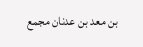بن معد بن عدنان مجمع